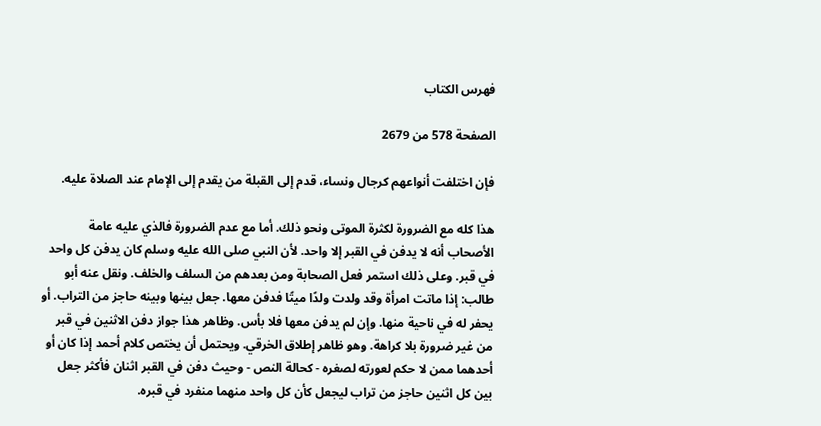فهرس الكتاب

الصفحة 578 من 2679

فإن اختلفت أنواعهم كرجال ونساء، قدم إلى القبلة من يقدم إلى الإمام عند الصلاة عليه.

هذا كله مع الضرورة لكثرة الموتى ونحو ذلك. أما مع عدم الضرورة فالذي عليه عامة الأصحاب أنه لا يدفن في القبر إلا واحد. لأن النبي صلى الله عليه وسلم كان يدفن كل واحد في قبر. وعلى ذلك استمر فعل الصحابة ومن بعدهم من السلف والخلف. ونقل عنه أبو طالب: إذا ماتت امرأة وقد ولدت ولدًا ميتًا فدفن معها. جعل بينها وبينه حاجز من التراب. أو يحفر له في ناحية منها. وإن لم يدفن معها فلا بأس. وظاهر هذا جواز دفن الاثنين في قبر من غير ضرورة بلا كراهة. وهو ظاهر إطلاق الخرقي. ويحتمل أن يختص كلام أحمد إذا كان أو أحدهما ممن لا حكم لعورته لصغره - كحالة النص - وحيث دفن في القبر اثنان فأكثر جعل بين كل اثنين حاجز من تراب ليجعل كأن كل واحد منهما منفرد في قبره.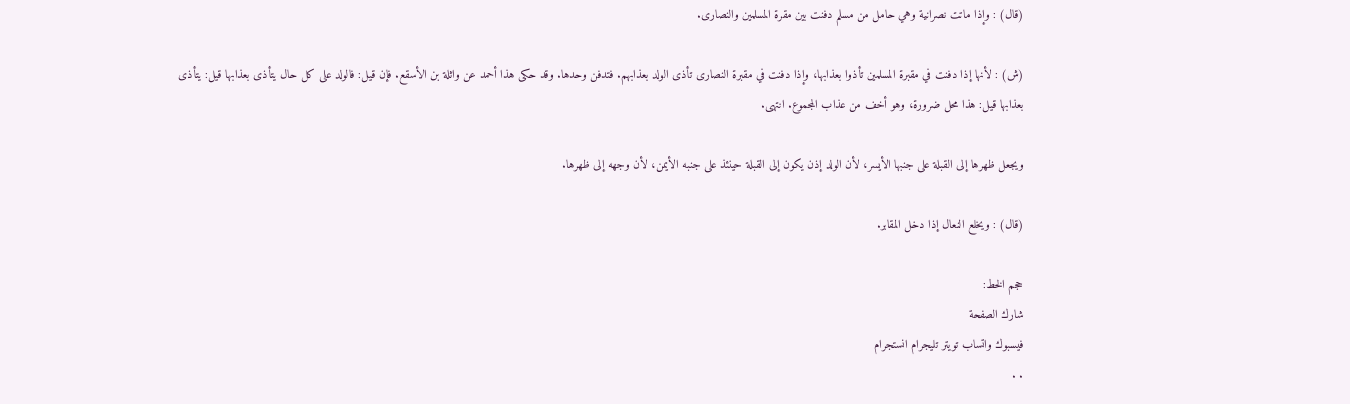(قال) : وإذا ماتت نصرانية وهي حامل من مسلم دفنت بين مقرة المسلمين والنصارى.

(ش) : لأنها إذا دفنت في مقبرة المسلمين تأذوا بعذابها، وإذا دفنت في مقبرة النصارى تأذى الولد بعذابهم. فتدفن وحدها. وقد حكى هذا أحمد عن واثلة بن الأسقع. فإن قيل: فالولد على كل حال يتأذى بعذابها قيل: يتأذى بعذابها قيل: هذا محل ضرورة، وهو أخف من عذاب المجموع. انتهى.

ويجعل ظهرها إلى القبلة على جنبها الأيسر، لأن الولد إذن يكون إلى القبلة حينئذ على جنبه الأيمن، لأن وجهه إلى ظهرها.

(قال) : ويخلع النعال إذا دخل المقابر.

حجم الخط:
شارك الصفحة
فيسبوك واتساب تويتر تليجرام انستجرام
. .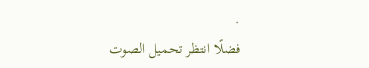.
فضلًا انتظر تحميل الصوت